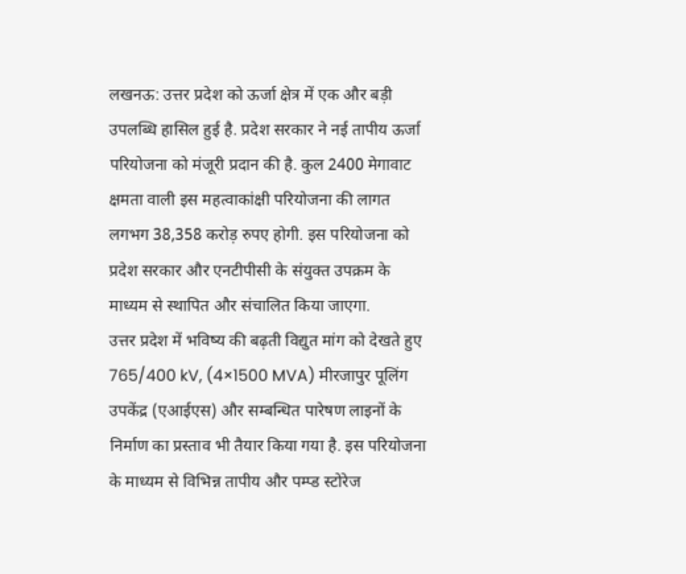लखनऊ: उत्तर प्रदेश को ऊर्जा क्षेत्र में एक और बड़ी उपलब्धि हासिल हुई है. प्रदेश सरकार ने नई तापीय ऊर्जा परियोजना को मंजूरी प्रदान की है. कुल 2400 मेगावाट क्षमता वाली इस महत्वाकांक्षी परियोजना की लागत लगभग 38,358 करोड़ रुपए होगी. इस परियोजना को प्रदेश सरकार और एनटीपीसी के संयुक्त उपक्रम के माध्यम से स्थापित और संचालित किया जाएगा.
उत्तर प्रदेश में भविष्य की बढ़ती विद्युत मांग को देखते हुए 765/400 kV, (4×1500 MVA) मीरजापुर पूलिंग उपकेंद्र (एआईएस) और सम्बन्धित पारेषण लाइनों के निर्माण का प्रस्ताव भी तैयार किया गया है. इस परियोजना के माध्यम से विभिन्न तापीय और पम्प्ड स्टोरेज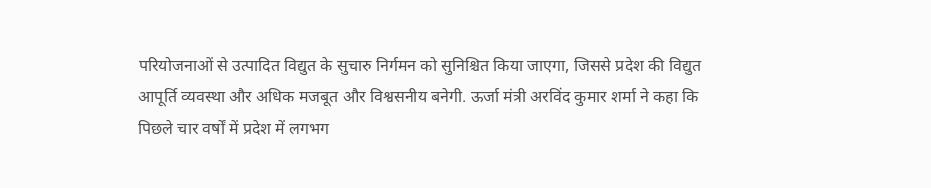परियोजनाओं से उत्पादित विद्युत के सुचारु निर्गमन को सुनिश्चित किया जाएगा, जिससे प्रदेश की विद्युत आपूर्ति व्यवस्था और अधिक मजबूत और विश्वसनीय बनेगी. ऊर्जा मंत्री अरविंद कुमार शर्मा ने कहा कि पिछले चार वर्षों में प्रदेश में लगभग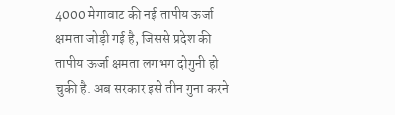4000 मेगावाट की नई तापीय ऊर्जा क्षमता जोड़ी गई है, जिससे प्रदेश की तापीय ऊर्जा क्षमता लगभग दोगुनी हो चुकी है. अब सरकार इसे तीन गुना करने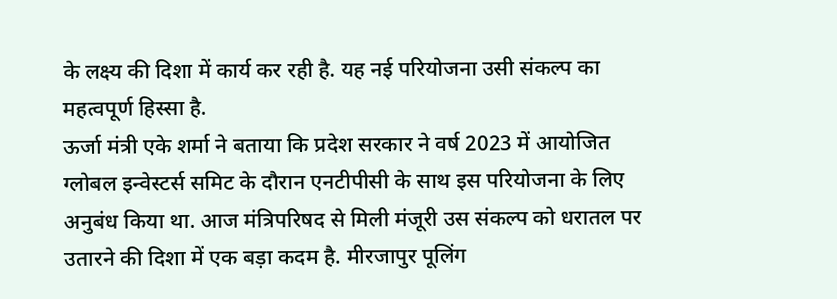के लक्ष्य की दिशा में कार्य कर रही है. यह नई परियोजना उसी संकल्प का महत्वपूर्ण हिस्सा है.
ऊर्जा मंत्री एके शर्मा ने बताया कि प्रदेश सरकार ने वर्ष 2023 में आयोजित ग्लोबल इन्वेस्टर्स समिट के दौरान एनटीपीसी के साथ इस परियोजना के लिए अनुबंध किया था. आज मंत्रिपरिषद से मिली मंजूरी उस संकल्प को धरातल पर उतारने की दिशा में एक बड़ा कदम है. मीरजापुर पूलिंग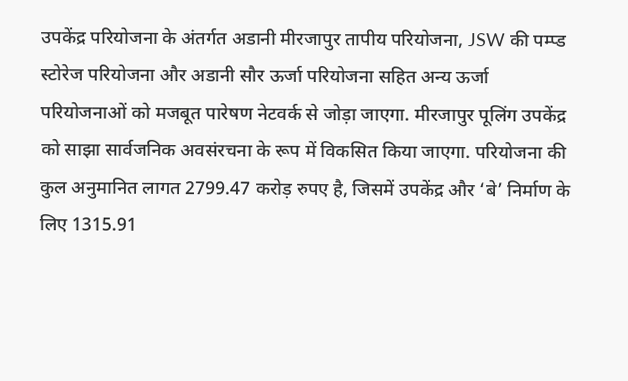उपकेंद्र परियोजना के अंतर्गत अडानी मीरजापुर तापीय परियोजना, JSW की पम्प्ड स्टोरेज परियोजना और अडानी सौर ऊर्जा परियोजना सहित अन्य ऊर्जा परियोजनाओं को मजबूत पारेषण नेटवर्क से जोड़ा जाएगा. मीरजापुर पूलिंग उपकेंद्र को साझा सार्वजनिक अवसंरचना के रूप में विकसित किया जाएगा. परियोजना की कुल अनुमानित लागत 2799.47 करोड़ रुपए है, जिसमें उपकेंद्र और ‘बे’ निर्माण के लिए 1315.91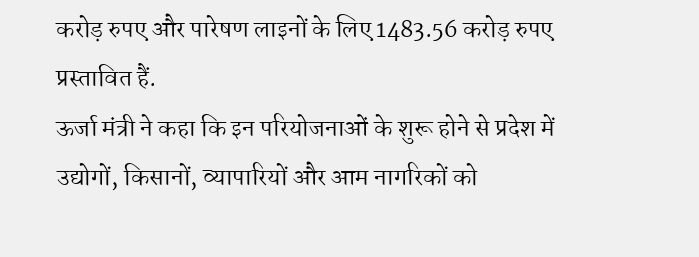करोड़ रुपए और पारेषण लाइनों के लिए 1483.56 करोड़ रुपए प्रस्तावित हैं.
ऊर्जा मंत्री ने कहा कि इन परियोजनाओं के शुरू होने से प्रदेश में उद्योगों, किसानों, व्यापारियों और आम नागरिकों को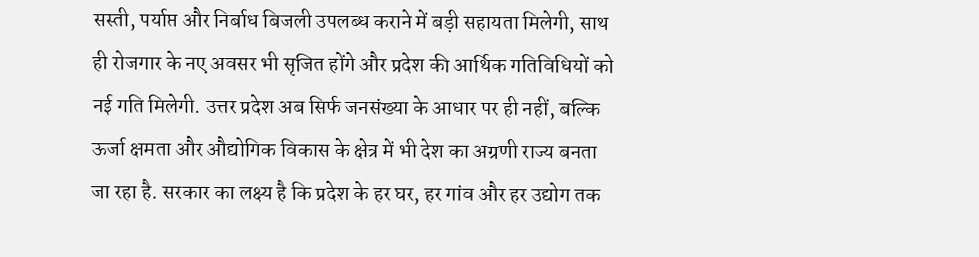सस्ती, पर्याप्त और निर्बाध बिजली उपलब्ध कराने में बड़ी सहायता मिलेगी, साथ ही रोजगार के नए अवसर भी सृजित होंगे और प्रदेश की आर्थिक गतिविधियों को नई गति मिलेगी. उत्तर प्रदेश अब सिर्फ जनसंख्या के आधार पर ही नहीं, बल्कि ऊर्जा क्षमता और औद्योगिक विकास के क्षेत्र में भी देश का अग्रणी राज्य बनता जा रहा है. सरकार का लक्ष्य है कि प्रदेश के हर घर, हर गांव और हर उद्योग तक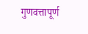गुणवत्तापूर्ण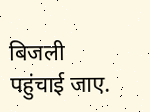बिजली पहुंचाई जाए.